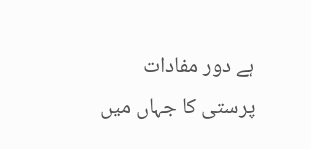ہے دور مفادات پرستی کا جہاں میں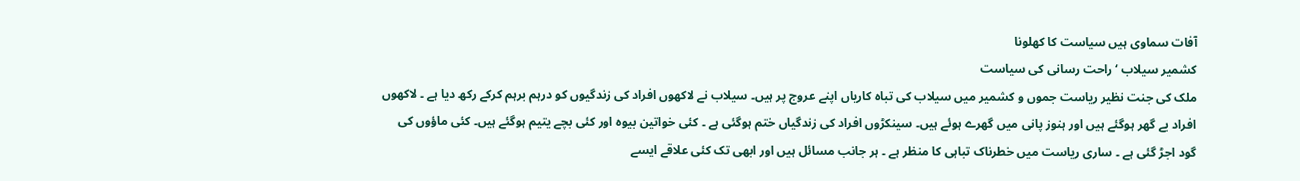آفات سماوی ہیں سیاست کا کھلونا
کشمیر سیلاب ‘ راحت رسانی کی سیاست
ملک کی جنت نظیر ریاست جموں و کشمیر میں سیلاب کی تباہ کاریاں اپنے عروج پر ہیں۔ سیلاب نے لاکھوں افراد کی زندگیوں کو درہم برہم کرکے رکھ دیا ہے ۔ لاکھوں افراد بے گھر ہوگئے ہیں اور ہنوز پانی میں گھرے ہوئے ہیں۔ سینکڑوں افراد کی زندگیاں ختم ہوگئی ہے ۔ کئی خواتین بیوہ اور کئی بچے یتیم ہوگئے ہیں۔ کئی ماؤوں کی گود اجڑ گئی ہے ۔ ساری ریاست میں خطرناک تباہی کا منظر ہے ۔ ہر جانب مسائل ہیں اور ابھی تک کئی علاقے ایسے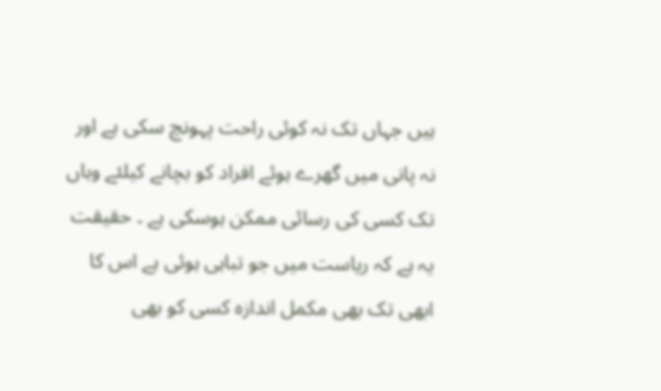ہیں جہاں تک نہ کوئی راحت پہونچ سکی ہے اور نہ پانی میں گھرے ہوئے افراد کو بچانے کیلئے وہاں تک کسی کی رسائی ممکن ہوسکی ہے ۔ حقیقت یہ ہے کہ ریاست میں جو تباہی ہوئی ہے اس کا ابھی تک بھی مکمل اندازہ کسی کو بھی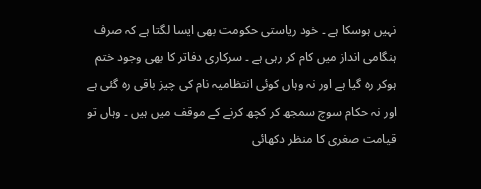نہیں ہوسکا ہے ۔ خود ریاستی حکومت بھی ایسا لگتا ہے کہ صرف ہنگامی انداز میں کام کر رہی ہے ۔ سرکاری دفاتر کا بھی وجود ختم ہوکر رہ گیا ہے اور نہ وہاں کوئی انتظامیہ نام کی چیز باقی رہ گئی ہے اور نہ حکام سوچ سمجھ کر کچھ کرنے کے موقف میں ہیں ۔ وہاں تو قیامت صغری کا منظر دکھائی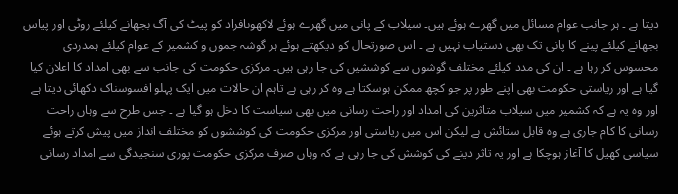دیتا ہے ۔ ہر جانب عوام مسائل میں گھرے ہوئے ہیں۔ سیلاب کے پانی میں گھرے ہوئے لاکھوںافراد کو پیٹ کی آگ بجھانے کیلئے روٹی اور پیاس بجھانے کیلئے پینے کا پانی تک بھی دستیاب نہیں ہے ۔ اس صورتحال کو دیکھتے ہوئے ہر گوشہ جموں و کشمیر کے عوام کیلئے ہمدردی محسوس کر رہا ہے ۔ ان کی مدد کیلئے مختلف گوشوں سے کوششیں کی جا رہی ہیں۔ مرکزی حکومت کی جانب سے بھی امداد کا اعلان کیا گیا ہے اور ریاستی حکومت بھی اپنے طور پر جو کچھ ممکن ہوسکتا ہے وہ کر رہی ہے تاہم ان حالات میں ایک پہلو افسوسناک دکھائی دیتا ہے اور وہ یہ ہے کہ کشمیر میں سیلاب متاثرین کی امداد اور راحت رسانی میں بھی سیاست کا دخل ہو گیا ہے ۔ جس طرح سے وہاں راحت رسانی کا کام جاری ہے وہ قابل ستائش ہے لیکن اس میں ریاستی اور مرکزی حکومت کی کوششوں کو مختلف انداز میں پیش کرتے ہوئے سیاسی کھیل کا آغاز ہوچکا ہے اور یہ تاثر دینے کی کوشش کی جا رہی ہے کہ وہاں صرف مرکزی حکومت پوری سنجیدگی سے امداد رسانی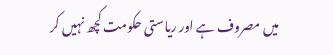میں مصروف ہے اور ریاستی حکومت کچھ نہیں کر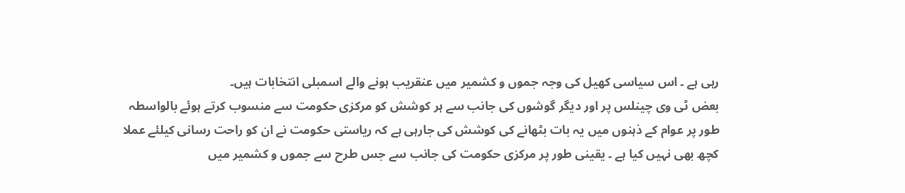رہی ہے ۔ اس سیاسی کھیل کی وجہ جموں و کشمیر میں عنقریب ہونے والے اسمبلی انتخابات ہیں۔
بعض ٹی وی چینلس پر اور دیگر گوشوں کی جانب سے ہر کوشش کو مرکزی حکومت سے منسوب کرتے ہوئے بالواسطہ طور پر عوام کے ذہنوں میں یہ بات بٹھانے کی کوشش کی جارہی ہے کہ ریاستی حکومت نے ان کو راحت رسانی کیلئے عملا کچھ بھی نہیں کیا ہے ۔ یقینی طور پر مرکزی حکومت کی جانب سے جس طرح سے جموں و کشمیر میں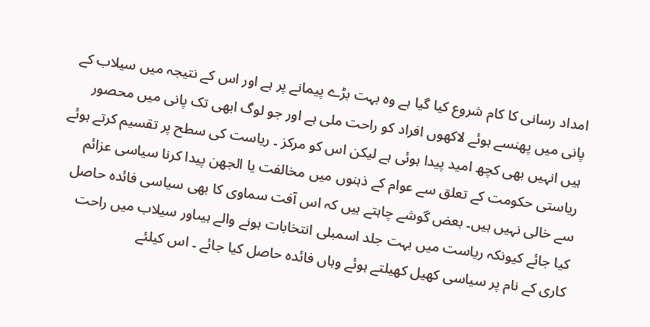امداد رسانی کا کام شروع کیا گیا ہے وہ بہت بڑے پیمانے پر ہے اور اس کے نتیجہ میں سیلاب کے پانی میں پھنسے ہوئے لاکھوں افراد کو راحت ملی ہے اور جو لوگ ابھی تک پانی میں محصور ہیں انہیں بھی کچھ امید پیدا ہوئی ہے لیکن اس کو مرکز ۔ ریاست کی سطح پر تقسیم کرتے ہوئے ریاستی حکومت کے تعلق سے عوام کے ذہنوں میں مخالفت یا الجھن پیدا کرنا سیاسی عزائم سے خالی نہیں ہیں۔ بعض گوشے چاہتے ہیں کہ اس آفت سماوی کا بھی سیاسی فائدہ حاصل کیا جائے کیونکہ ریاست میں بہت جلد اسمبلی انتخابات ہونے والے ہیںاور سیلاب میں راحت کاری کے نام پر سیاسی کھیل کھیلتے ہوئے وہاں فائدہ حاصل کیا جائے ۔ اس کیلئے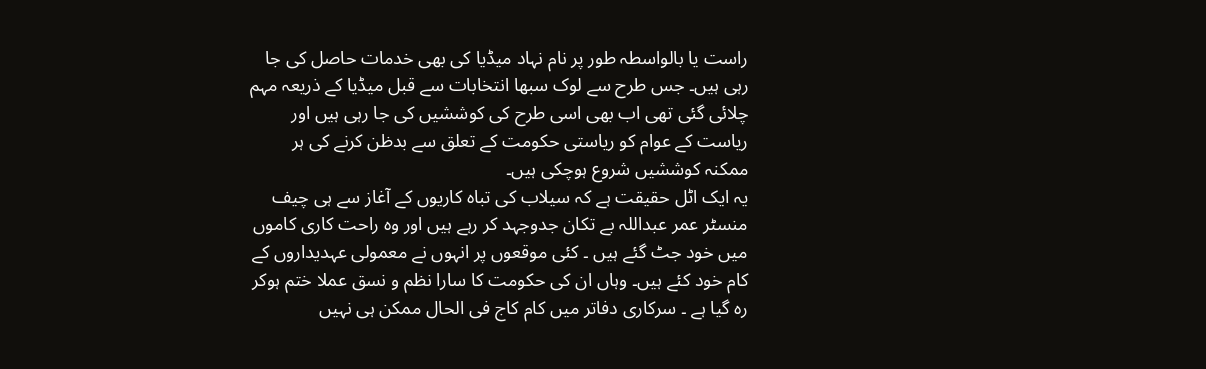راست یا بالواسطہ طور پر نام نہاد میڈیا کی بھی خدمات حاصل کی جا رہی ہیں۔ جس طرح سے لوک سبھا انتخابات سے قبل میڈیا کے ذریعہ مہم چلائی گئی تھی اب بھی اسی طرح کی کوششیں کی جا رہی ہیں اور ریاست کے عوام کو ریاستی حکومت کے تعلق سے بدظن کرنے کی ہر ممکنہ کوششیں شروع ہوچکی ہیں۔
یہ ایک اٹل حقیقت ہے کہ سیلاب کی تباہ کاریوں کے آغاز سے ہی چیف منسٹر عمر عبداللہ بے تکان جدوجہد کر رہے ہیں اور وہ راحت کاری کاموں میں خود جٹ گئے ہیں ۔ کئی موقعوں پر انہوں نے معمولی عہدیداروں کے کام خود کئے ہیں۔ وہاں ان کی حکومت کا سارا نظم و نسق عملا ختم ہوکر رہ گیا ہے ۔ سرکاری دفاتر میں کام کاج فی الحال ممکن ہی نہیں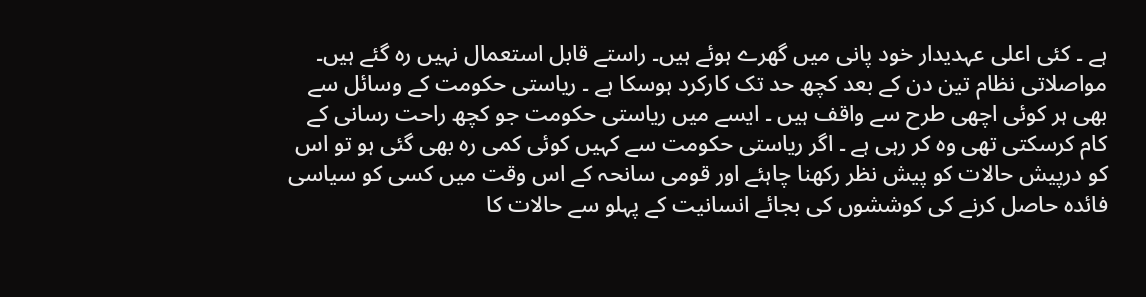ہے ۔ کئی اعلی عہدیدار خود پانی میں گھرے ہوئے ہیں۔ راستے قابل استعمال نہیں رہ گئے ہیں۔ مواصلاتی نظام تین دن کے بعد کچھ حد تک کارکرد ہوسکا ہے ۔ ریاستی حکومت کے وسائل سے بھی ہر کوئی اچھی طرح سے واقف ہیں ۔ ایسے میں ریاستی حکومت جو کچھ راحت رسانی کے کام کرسکتی تھی وہ کر رہی ہے ۔ اگر ریاستی حکومت سے کہیں کوئی کمی رہ بھی گئی ہو تو اس کو درپیش حالات کو پیش نظر رکھنا چاہئے اور قومی سانحہ کے اس وقت میں کسی کو سیاسی فائدہ حاصل کرنے کی کوششوں کی بجائے انسانیت کے پہلو سے حالات کا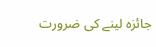جائزہ لینے کی ضرورت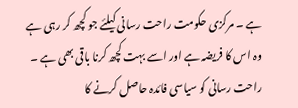ہے ۔ مرکزی حکومت راحت رسانی کیلئے جو کچھ کر رہی ہے وہ اس کا فریضہ ہے اور اسے بہت کچھ کرنا باقی بھی ہے ۔ راحت رسانی کو سیاسی فائدہ حاصل کرنے کا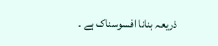ذریعہ بنانا افسوسناک ہے ۔